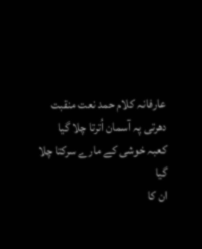عارفانہ کلام حمد نعت منقبت
دھرتی پہ آسمان اُترتا چلا گیا
کعبہ خوشی کے مارے سرکتا چلا گیا
ان کا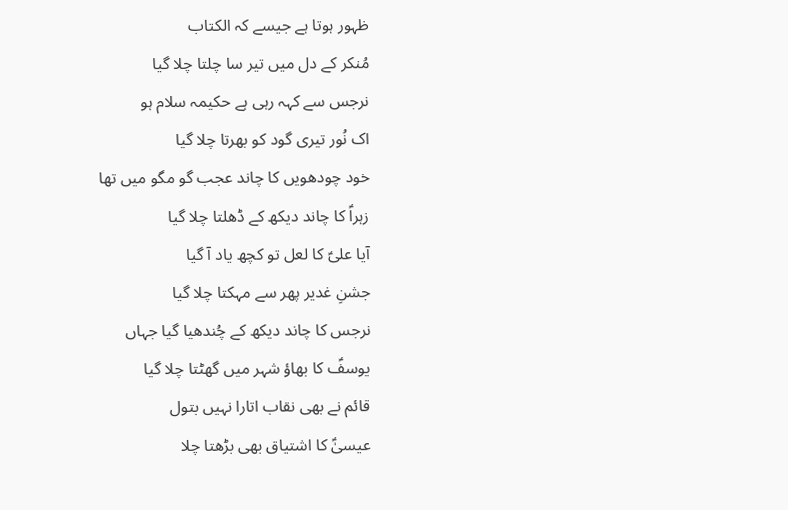ظہور ہوتا ہے جیسے کہ الکتاب
مُنکر کے دل میں تیر سا چلتا چلا گیا
نرجس سے کہہ رہی ہے حکیمہ سلام ہو
اک نُور تیری گود کو بھرتا چلا گیا
خود چودھویں کا چاند عجب گو مگو میں تھا
زہراؑ کا چاند دیکھ کے ڈھلتا چلا گیا
آیا علیؑ کا لعل تو کچھ یاد آ گیا
جشنِ غدیر پھر سے مہکتا چلا گیا
نرجس کا چاند دیکھ کے چُندھیا گیا جہاں
یوسفؑ کا بھاؤ شہر میں گھٹتا چلا گیا
قائم نے بھی نقاب اتارا نہیں بتول
عیسیٰؑ کا اشتیاق بھی بڑھتا چلا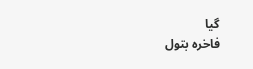گیا
فاخرہ بتول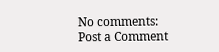No comments:
Post a Comment